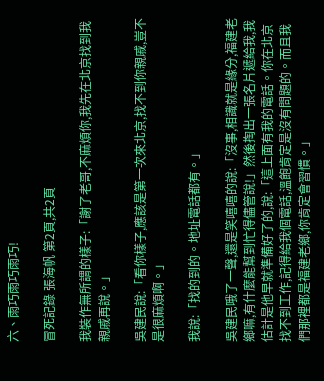六、雨巧雨巧雨巧!

冒死記錄 張海帆 第2頁,共2頁

我裝作無所謂的樣子:「謝了老哥,不麻煩你,我先在北京找到我親戚再說。」

吳建民說:「看你樣子,應該是第一次來北京,找不到你親戚,豈不是很麻煩啊。」

我說:「找的到的。地址電話都有。」

吳建民哦了一聲,還是笑嘻嘻的說:「沒事,相識就是緣分,福建老鄉嘛,有什麼能幫到忙得儘管說!」然後掏出一張名片遞給我,我估計是他早就準備好了的,說:「這上面有我的電話。你在北京找不到工作,記得給我個電話,溫飽肯定是沒有問題的。而且我們那裡都是福建老鄉,你肯定會習慣。」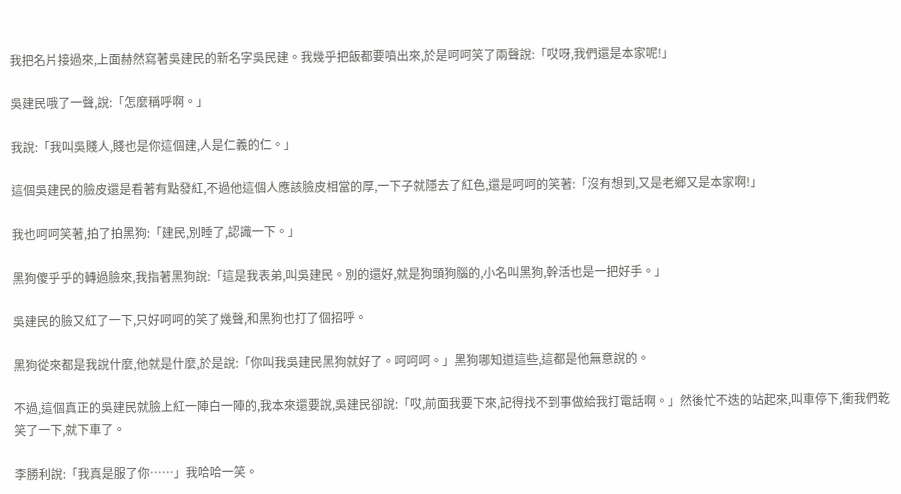我把名片接過來,上面赫然寫著吳建民的新名字吳民建。我幾乎把飯都要噴出來,於是呵呵笑了兩聲說:「哎呀,我們還是本家呢!」

吳建民哦了一聲,說:「怎麼稱呼啊。」

我說:「我叫吳賤人,賤也是你這個建,人是仁義的仁。」

這個吳建民的臉皮還是看著有點發紅,不過他這個人應該臉皮相當的厚,一下子就隱去了紅色,還是呵呵的笑著:「沒有想到,又是老鄉又是本家啊!」

我也呵呵笑著,拍了拍黑狗:「建民,別睡了,認識一下。」

黑狗傻乎乎的轉過臉來,我指著黑狗說:「這是我表弟,叫吳建民。別的還好,就是狗頭狗腦的,小名叫黑狗,幹活也是一把好手。」

吳建民的臉又紅了一下,只好呵呵的笑了幾聲,和黑狗也打了個招呼。

黑狗從來都是我說什麼,他就是什麼,於是說:「你叫我吳建民黑狗就好了。呵呵呵。」黑狗哪知道這些,這都是他無意說的。

不過,這個真正的吳建民就臉上紅一陣白一陣的,我本來還要說,吳建民卻說:「哎,前面我要下來,記得找不到事做給我打電話啊。」然後忙不迭的站起來,叫車停下,衝我們乾笑了一下,就下車了。

李勝利說:「我真是服了你……」我哈哈一笑。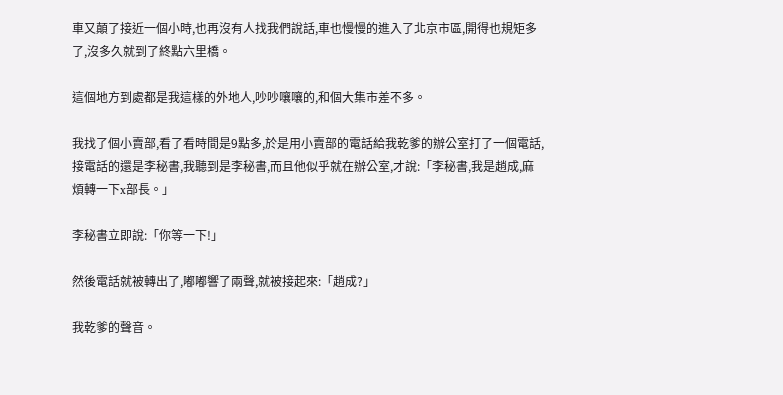車又顛了接近一個小時,也再沒有人找我們說話,車也慢慢的進入了北京市區,開得也規矩多了,沒多久就到了終點六里橋。

這個地方到處都是我這樣的外地人,吵吵嚷嚷的,和個大集市差不多。

我找了個小賣部,看了看時間是9點多,於是用小賣部的電話給我乾爹的辦公室打了一個電話,接電話的還是李秘書,我聽到是李秘書,而且他似乎就在辦公室,才說:「李秘書,我是趙成,麻煩轉一下x部長。」

李秘書立即說:「你等一下!」

然後電話就被轉出了,嘟嘟響了兩聲,就被接起來:「趙成?」

我乾爹的聲音。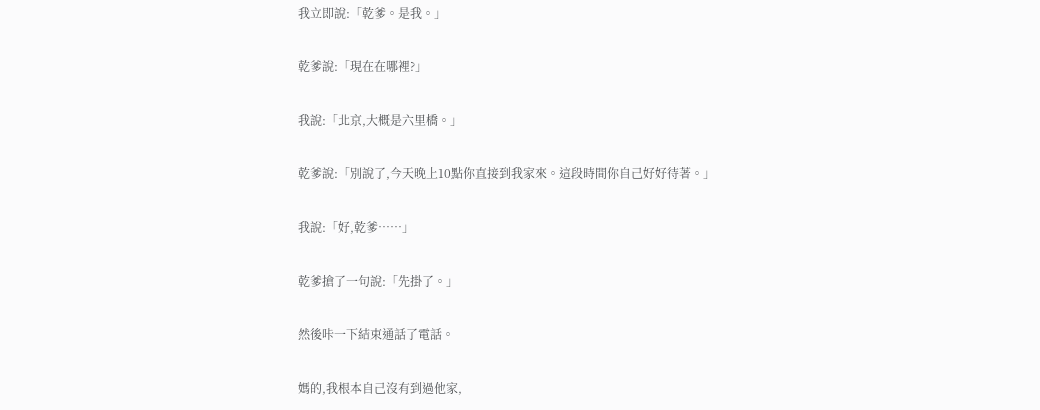我立即說:「乾爹。是我。」

乾爹說:「現在在哪裡?」

我說:「北京,大概是六里橋。」

乾爹說:「別說了,今天晚上10點你直接到我家來。這段時間你自己好好待著。」

我說:「好,乾爹……」

乾爹搶了一句說:「先掛了。」

然後咔一下結束通話了電話。

媽的,我根本自己沒有到過他家,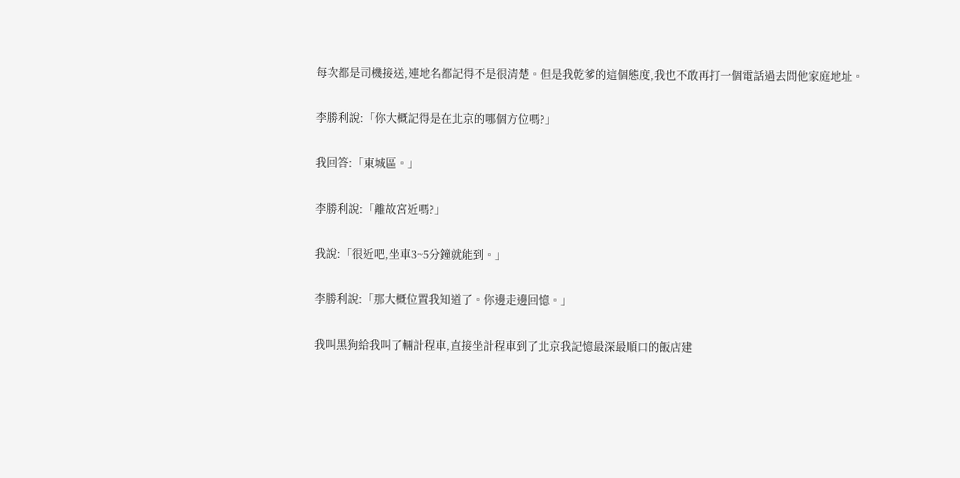每次都是司機接送,連地名都記得不是很清楚。但是我乾爹的這個態度,我也不敢再打一個電話過去問他家庭地址。

李勝利說:「你大概記得是在北京的哪個方位嗎?」

我回答:「東城區。」

李勝利說:「離故宮近嗎?」

我說:「很近吧,坐車3~5分鐘就能到。」

李勝利說:「那大概位置我知道了。你邊走邊回憶。」

我叫黑狗給我叫了輛計程車,直接坐計程車到了北京我記憶最深最順口的飯店建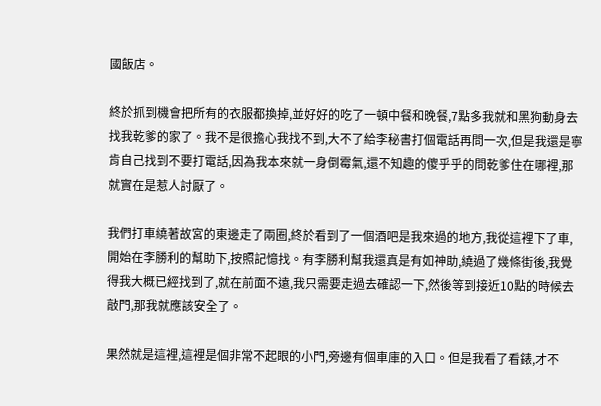國飯店。

終於抓到機會把所有的衣服都換掉,並好好的吃了一頓中餐和晚餐,7點多我就和黑狗動身去找我乾爹的家了。我不是很擔心我找不到,大不了給李秘書打個電話再問一次,但是我還是寧肯自己找到不要打電話,因為我本來就一身倒霉氣,還不知趣的傻乎乎的問乾爹住在哪裡,那就實在是惹人討厭了。

我們打車繞著故宮的東邊走了兩圈,終於看到了一個酒吧是我來過的地方,我從這裡下了車,開始在李勝利的幫助下,按照記憶找。有李勝利幫我還真是有如神助,繞過了幾條街後,我覺得我大概已經找到了,就在前面不遠,我只需要走過去確認一下,然後等到接近10點的時候去敲門,那我就應該安全了。

果然就是這裡,這裡是個非常不起眼的小門,旁邊有個車庫的入口。但是我看了看錶,才不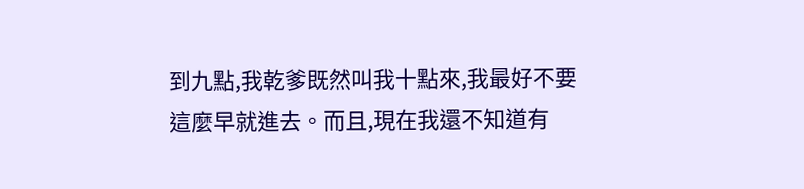到九點,我乾爹既然叫我十點來,我最好不要這麼早就進去。而且,現在我還不知道有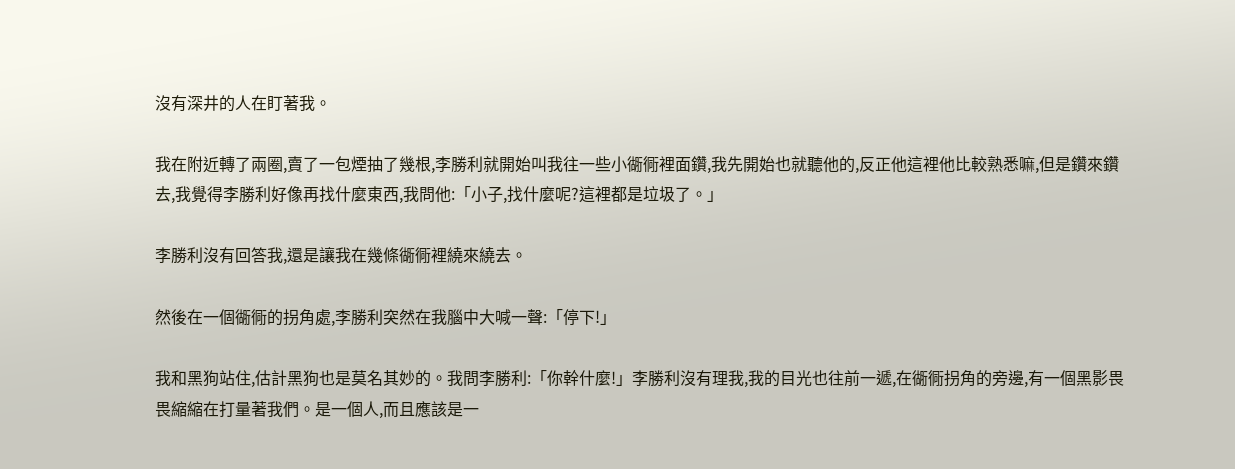沒有深井的人在盯著我。

我在附近轉了兩圈,賣了一包煙抽了幾根,李勝利就開始叫我往一些小衚衕裡面鑽,我先開始也就聽他的,反正他這裡他比較熟悉嘛,但是鑽來鑽去,我覺得李勝利好像再找什麼東西,我問他:「小子,找什麼呢?這裡都是垃圾了。」

李勝利沒有回答我,還是讓我在幾條衚衕裡繞來繞去。

然後在一個衚衕的拐角處,李勝利突然在我腦中大喊一聲:「停下!」

我和黑狗站住,估計黑狗也是莫名其妙的。我問李勝利:「你幹什麼!」李勝利沒有理我,我的目光也往前一遞,在衚衕拐角的旁邊,有一個黑影畏畏縮縮在打量著我們。是一個人,而且應該是一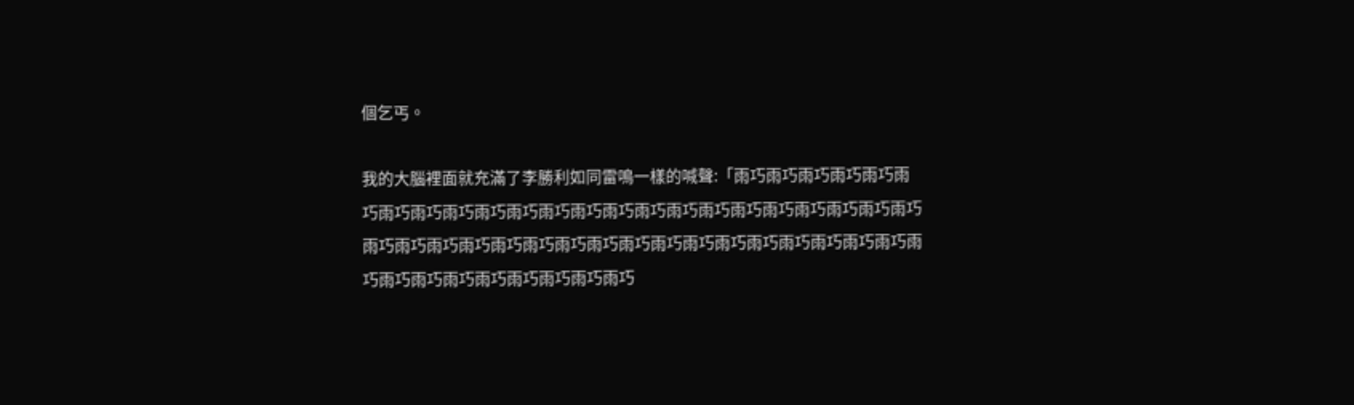個乞丐。

我的大腦裡面就充滿了李勝利如同雷鳴一樣的喊聲:「雨巧雨巧雨巧雨巧雨巧雨巧雨巧雨巧雨巧雨巧雨巧雨巧雨巧雨巧雨巧雨巧雨巧雨巧雨巧雨巧雨巧雨巧雨巧雨巧雨巧雨巧雨巧雨巧雨巧雨巧雨巧雨巧雨巧雨巧雨巧雨巧雨巧雨巧雨巧雨巧雨巧雨巧雨巧雨巧雨巧雨巧雨巧雨巧雨巧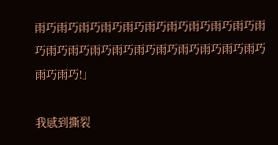雨巧雨巧雨巧雨巧雨巧雨巧雨巧雨巧雨巧雨巧雨巧雨巧雨巧雨巧雨巧雨巧雨巧雨巧雨巧雨巧雨巧雨巧雨巧!」

我感到撕裂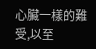心臟一樣的難受,以至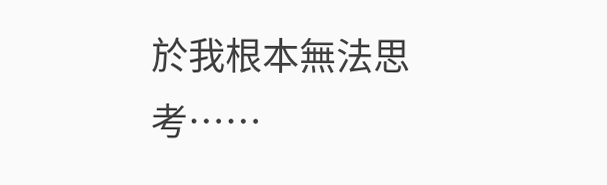於我根本無法思考……